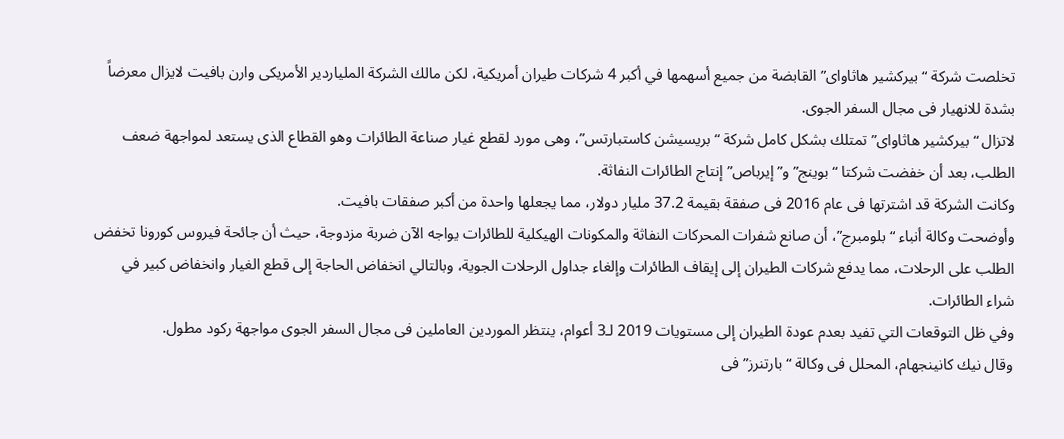تخلصت شركة “بيركشير هاثاواى” القابضة من جميع أسهمها في أكبر 4 شركات طيران أمريكية، لكن مالك الشركة الملياردير الأمريكى وارن بافيت لايزال معرضاً بشدة للانهيار فى مجال السفر الجوى.
لاتزال “بيركشير هاثاواى” تمتلك بشكل كامل شركة “بريسيشن كاستبارتس”، وهى مورد لقطع غيار صناعة الطائرات وهو القطاع الذى يستعد لمواجهة ضعف الطلب، بعد أن خفضت شركتا “بوينج” و”إيرباص” إنتاج الطائرات النفاثة.
وكانت الشركة قد اشترتها فى عام 2016 فى صفقة بقيمة 37.2 مليار دولار، مما يجعلها واحدة من أكبر صفقات بافيت.
وأوضحت وكالة أنباء “بلومبرج”، أن صانع شفرات المحركات النفاثة والمكونات الهيكلية للطائرات يواجه الآن ضربة مزدوجة، حيث أن جائحة فيروس كورونا تخفض الطلب على الرحلات، مما يدفع شركات الطيران إلى إيقاف الطائرات وإلغاء جداول الرحلات الجوية، وبالتالي انخفاض الحاجة إلى قطع الغيار وانخفاض كبير في شراء الطائرات.
وفي ظل التوقعات التي تفيد بعدم عودة الطيران إلى مستويات 2019 لـ3 أعوام، ينتظر الموردين العاملين فى مجال السفر الجوى مواجهة ركود مطول.
وقال نيك كانينجهام، المحلل فى وكالة “بارتنرز” فى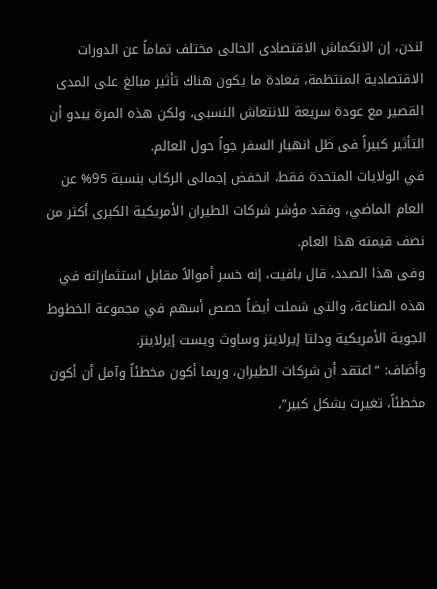لندن، إن الانكماش الاقتصادى الحالى مختلف تماماً عن الدورات الاقتصادية المنتظمة، فعادة ما يكون هناك تأثير مبالغ على المدى القصير مع عودة سريعة للانتعاش النسبى، ولكن هذه المرة يبدو أن التأثير كبيراً فى ظل انهيار السفر جواً حول العالم.
في الولايات المتحدة فقط، انخفض إجمالى الركاب بنسبة 95% عن العام الماضي، وفقد مؤشر شركات الطيران الأمريكية الكبرى أكثر من نصف قيمته هذا العام.
وفى هذا الصدد، قال بافيت، إنه خسر أموالاً مقابل استثماراته في هذه الصناعة، والتى شملت أيضاً حصص أسهم في مجموعة الخطوط الجوية الأمريكية ودلتا إيرلاينز وساوث ويست إيرلاينز.
وأضاف: “اعتقد أن شركات الطيران، وربما أكون مخطئاً وآمل أن أكون مخطئاً، تغيرت بشكل كبير”،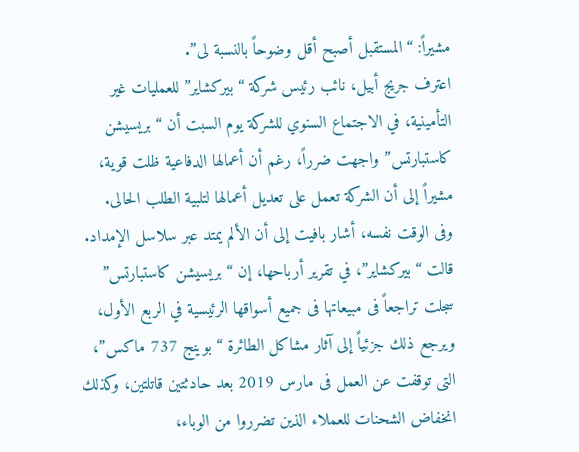مشيراً: “المستقبل أصبح أقل وضوحاً بالنسبة لى”.
اعترف جريج أبيل، نائب رئيس شركة “بيركشاير” للعمليات غير التأمينية، في الاجتماع السنوي للشركة يوم السبت أن “بريسيشن كاستبارتس” واجهت ضرراً، رغم أن أعمالها الدفاعية ظلت قوية، مشيراً إلى أن الشركة تعمل على تعديل أعمالها لتلبية الطلب الحالى.
وفى الوقت نفسه، أشار بافيت إلى أن الألم يمتد عبر سلاسل الإمداد.
قالت “بيركشاير”، في تقرير أرباحها، إن “بريسيشن كاستبارتس” سجلت تراجعاً فى مبيعاتها فى جميع أسواقها الرئيسية في الربع الأول، ويرجع ذلك جزئياً إلى آثار مشاكل الطائرة “بوينج 737 ماكس”، التى توقفت عن العمل فى مارس 2019 بعد حادثتين قاتلتين، وكذلك انخفاض الشحنات للعملاء الذين تضرروا من الوباء،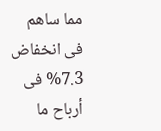مما ساهم فى انخفاض 7.3% فى أرباح ما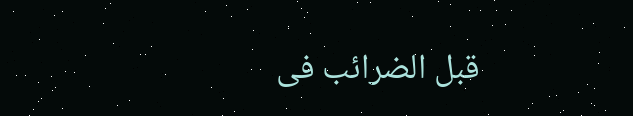قبل الضرائب فى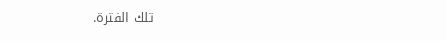تلك الفترة.